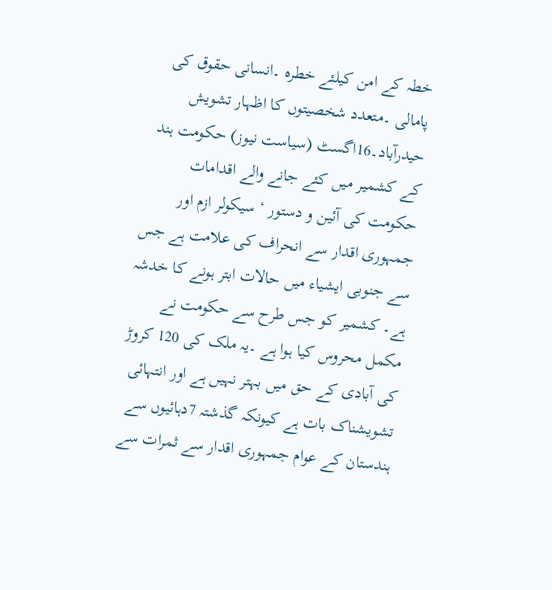خطہ کے امن کیلئے خطرہ ۔انسانی حقوق کی پامالی ۔متعدد شخصیتوں کا اظہار تشویش
حیدرآباد۔16اگسٹ (سیاست نیوز) حکومت ہند کے کشمیر میں کئے جانے والے اقدامات حکومت کی آئین و دستور ‘ سیکولر ازم اور جمہوری اقدار سے انحراف کی علامت ہے جس سے جنوبی ایشیاء میں حالات ابتر ہونے کا خدشہ ہے۔ کشمیر کو جس طرح سے حکومت نے مکمل محروس کیا ہوا ہے ۔یہ ملک کی 120 کروڑ کی آبادی کے حق میں بہتر نہیں ہے اور انتہائی تشویشناک بات ہے کیونکہ گذشتہ 7دہائیوں سے ہندستان کے عوام جمہوری اقدار سے ثمرات سے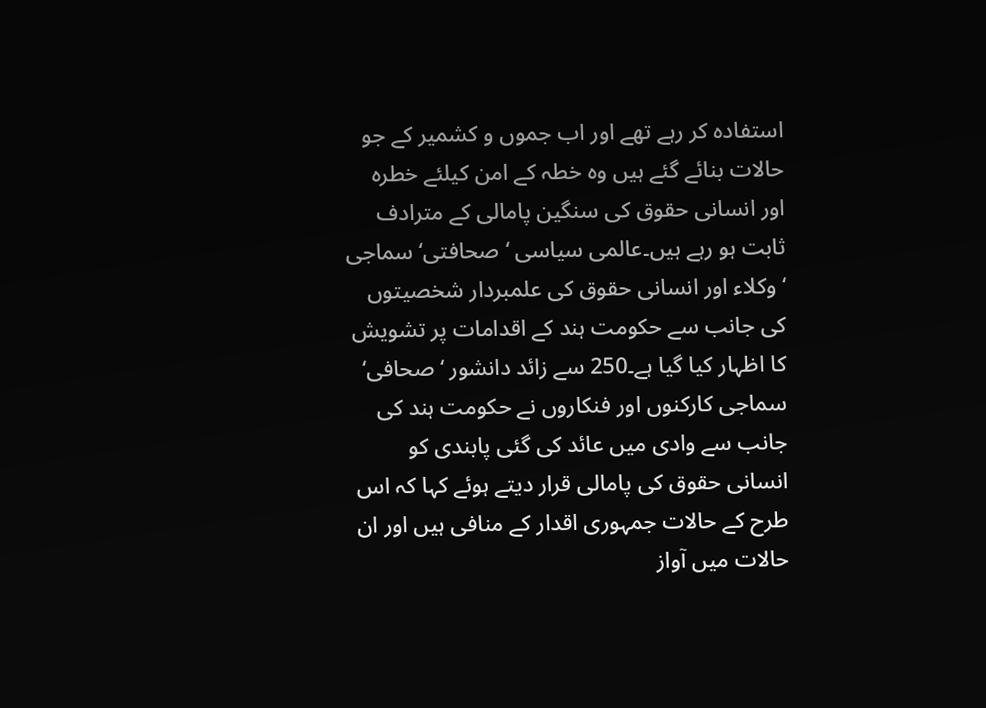استفادہ کر رہے تھے اور اب جموں و کشمیر کے جو حالات بنائے گئے ہیں وہ خطہ کے امن کیلئے خطرہ اور انسانی حقوق کی سنگین پامالی کے مترادف ثابت ہو رہے ہیں۔عالمی سیاسی ‘ صحافتی‘ سماجی ‘ وکلاء اور انسانی حقوق کی علمبردار شخصیتوں کی جانب سے حکومت ہند کے اقدامات پر تشویش کا اظہار کیا گیا ہے۔250 سے زائد دانشور ‘ صحافی‘ سماجی کارکنوں اور فنکاروں نے حکومت ہند کی جانب سے وادی میں عائد کی گئی پابندی کو انسانی حقوق کی پامالی قرار دیتے ہوئے کہا کہ اس طرح کے حالات جمہوری اقدار کے منافی ہیں اور ان حالات میں آواز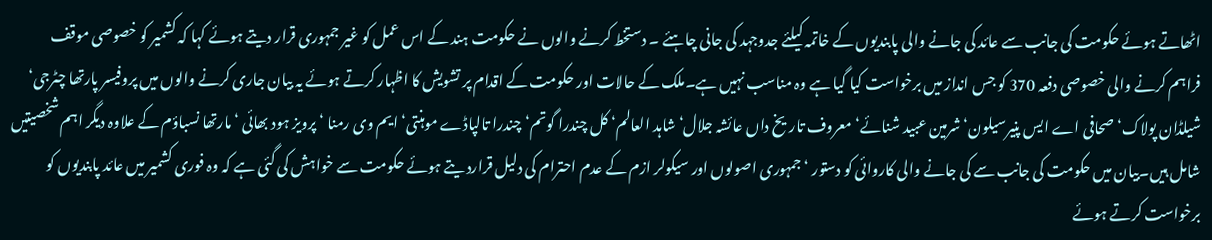اٹھاتے ہوئے حکومت کی جانب سے عائد کی جانے والی پابندیوں کے خاتمہ کیلئے جدوجہد کی جانی چاہئے ۔ دستخط کرنے والوں نے حکومت ہند کے اس عمل کو غیر جمہوری قرار دیتے ہوئے کہا کہ کشمیر کو خصوصی موقف فراہم کرنے والی خصوصی دفعہ 370 کو جس انداز میں برخواست کیا گیا ہے وہ مناسب نہیں ہے۔ملک کے حالات اور حکومت کے اقدام پر تشویش کا اظہار کرتے ہوئے یہ بیان جاری کرنے والوں میں پروفیسر پارتھا چٹرجی‘ شیلڈان پولاک‘ صحافی اے ایس پنیرسیلون‘ شرمین عبید شنائے‘معروف تاریخ داں عائشہ جلال‘ شاہد العالم‘ کل چندرا گوتم‘چندرا تالپاڈے موہنتی‘ایم وی رمنا ‘ پرویز ہود بھائی ‘مارتھا نسباؤم کے علاوہ دیگر اہم شخصیتیں شامل ہیں۔بیان میں حکومت کی جانب سے کی جانے والی کاروائی کو دستور ‘ جمہوری اصولوں اور سیکولر ازم کے عدم احترام کی دلیل قرارد یتے ہوئے حکومت سے خواہش کی گئی ہے کہ وہ فوری کشمیر میں عائد پابندیوں کو برخواست کرتے ہوئے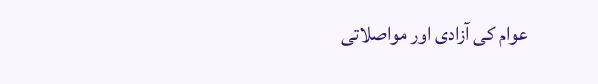عوام کی آزادی اور مواصلاتی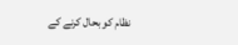نظام کو بحال کرنے کے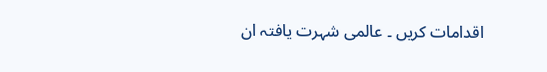اقدامات کریں ۔ عالمی شہرت یافتہ ان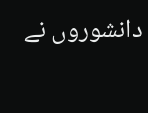دانشوروں نے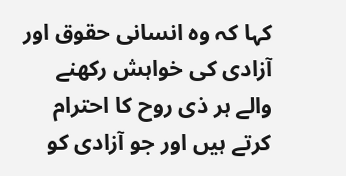کہا کہ وہ انسانی حقوق اور آزادی کی خواہش رکھنے والے ہر ذی روح کا احترام کرتے ہیں اور جو آزادی کو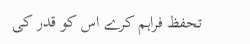تحفظ فراہم کرے اس کو قدر کی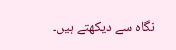نگاہ سے دیکھتے ہیں۔